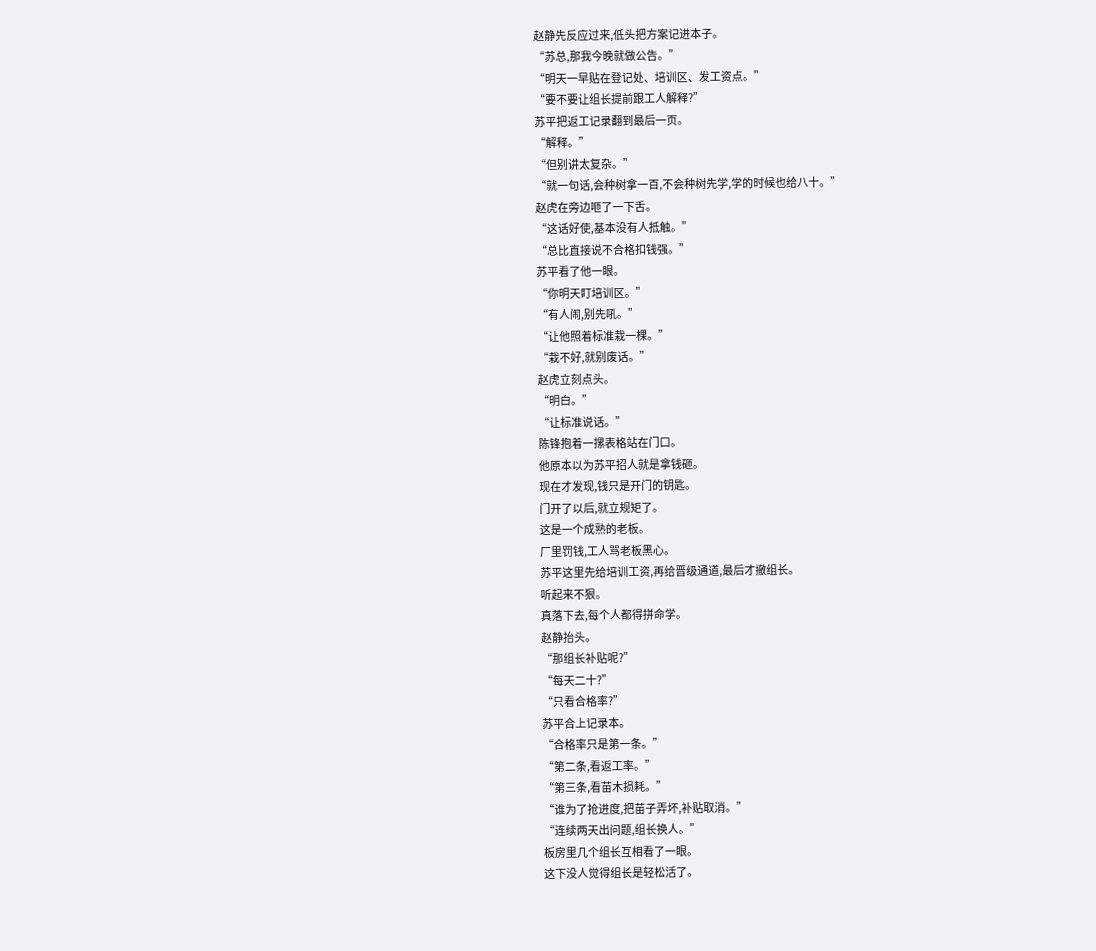赵静先反应过来,低头把方案记进本子。
“苏总,那我今晚就做公告。”
“明天一早贴在登记处、培训区、发工资点。”
“要不要让组长提前跟工人解释?”
苏平把返工记录翻到最后一页。
“解释。”
“但别讲太复杂。”
“就一句话,会种树拿一百,不会种树先学,学的时候也给八十。”
赵虎在旁边咂了一下舌。
“这话好使,基本没有人抵触。”
“总比直接说不合格扣钱强。”
苏平看了他一眼。
“你明天盯培训区。”
“有人闹,别先吼。”
“让他照着标准栽一棵。”
“栽不好,就别废话。”
赵虎立刻点头。
“明白。”
“让标准说话。”
陈锋抱着一摞表格站在门口。
他原本以为苏平招人就是拿钱砸。
现在才发现,钱只是开门的钥匙。
门开了以后,就立规矩了。
这是一个成熟的老板。
厂里罚钱,工人骂老板黑心。
苏平这里先给培训工资,再给晋级通道,最后才撤组长。
听起来不狠。
真落下去,每个人都得拼命学。
赵静抬头。
“那组长补贴呢?”
“每天二十?”
“只看合格率?”
苏平合上记录本。
“合格率只是第一条。”
“第二条,看返工率。”
“第三条,看苗木损耗。”
“谁为了抢进度,把苗子弄坏,补贴取消。”
“连续两天出问题,组长换人。”
板房里几个组长互相看了一眼。
这下没人觉得组长是轻松活了。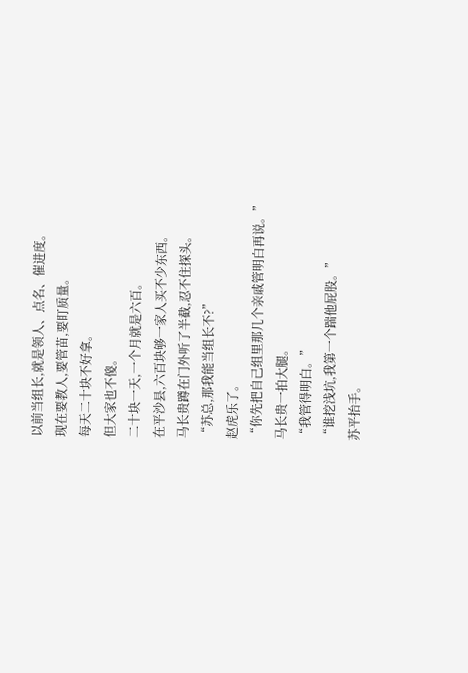以前当组长,就是领人、点名、催进度。
现在要教人,要管苗,要盯质量。
每天二十块不好拿。
但大家也不傻。
二十块一天,一个月就是六百。
在平沙县,六百块够一家人买不少东西。
马长贵蹲在门外听了半截,忍不住探头。
“苏总,那我能当组长不?”
赵虎乐了。
“你先把自己组里那几个亲戚管明白再说。”
马长贵一拍大腿。
“我管得明白。”
“谁挖浅坑,我第一个踹他屁股。”
苏平抬手。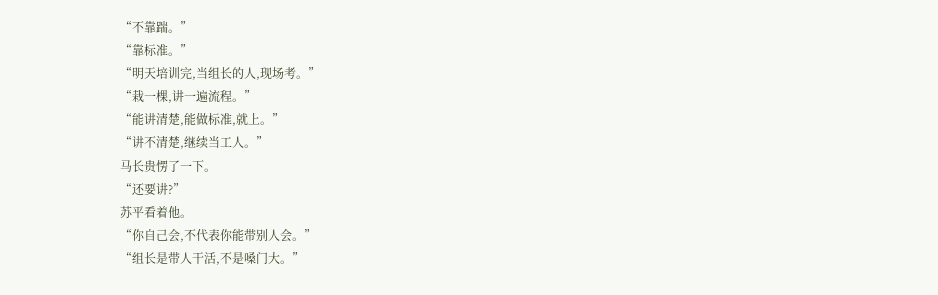“不靠踹。”
“靠标准。”
“明天培训完,当组长的人,现场考。”
“栽一棵,讲一遍流程。”
“能讲清楚,能做标准,就上。”
“讲不清楚,继续当工人。”
马长贵愣了一下。
“还要讲?”
苏平看着他。
“你自己会,不代表你能带别人会。”
“组长是带人干活,不是嗓门大。”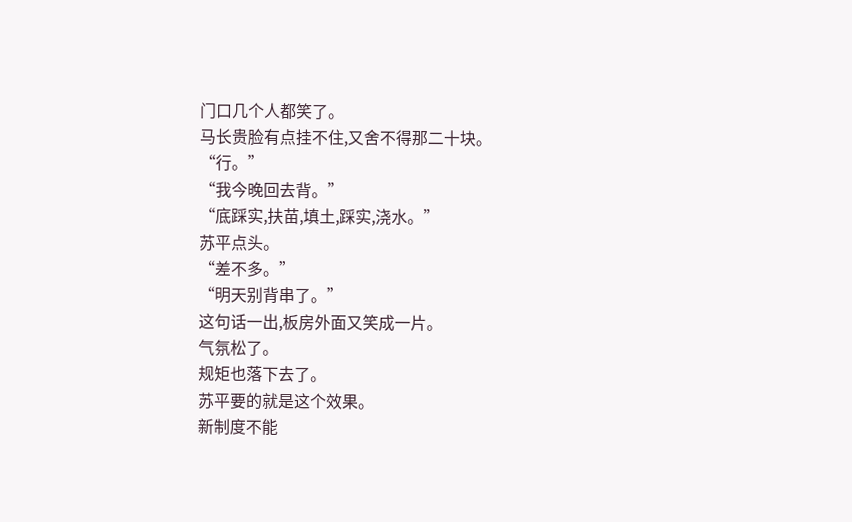门口几个人都笑了。
马长贵脸有点挂不住,又舍不得那二十块。
“行。”
“我今晚回去背。”
“底踩实,扶苗,填土,踩实,浇水。”
苏平点头。
“差不多。”
“明天别背串了。”
这句话一出,板房外面又笑成一片。
气氛松了。
规矩也落下去了。
苏平要的就是这个效果。
新制度不能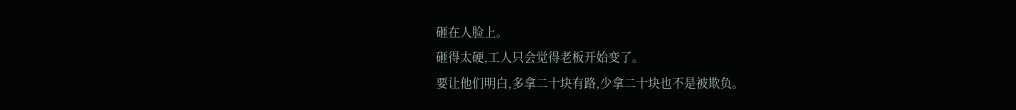砸在人脸上。
砸得太硬,工人只会觉得老板开始变了。
要让他们明白,多拿二十块有路,少拿二十块也不是被欺负。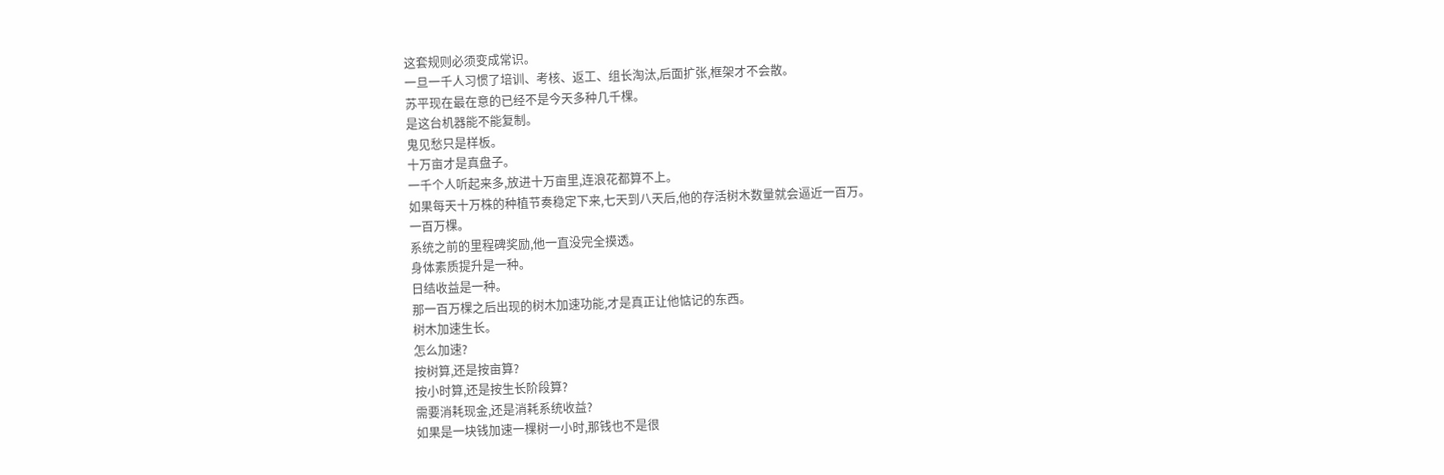这套规则必须变成常识。
一旦一千人习惯了培训、考核、返工、组长淘汰,后面扩张,框架才不会散。
苏平现在最在意的已经不是今天多种几千棵。
是这台机器能不能复制。
鬼见愁只是样板。
十万亩才是真盘子。
一千个人听起来多,放进十万亩里,连浪花都算不上。
如果每天十万株的种植节奏稳定下来,七天到八天后,他的存活树木数量就会逼近一百万。
一百万棵。
系统之前的里程碑奖励,他一直没完全摸透。
身体素质提升是一种。
日结收益是一种。
那一百万棵之后出现的树木加速功能,才是真正让他惦记的东西。
树木加速生长。
怎么加速?
按树算,还是按亩算?
按小时算,还是按生长阶段算?
需要消耗现金,还是消耗系统收益?
如果是一块钱加速一棵树一小时,那钱也不是很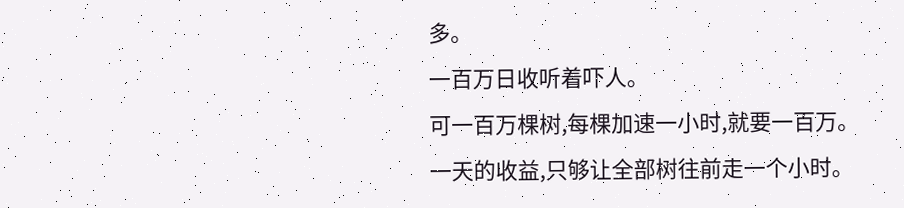多。
一百万日收听着吓人。
可一百万棵树,每棵加速一小时,就要一百万。
一天的收益,只够让全部树往前走一个小时。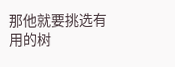那他就要挑选有用的树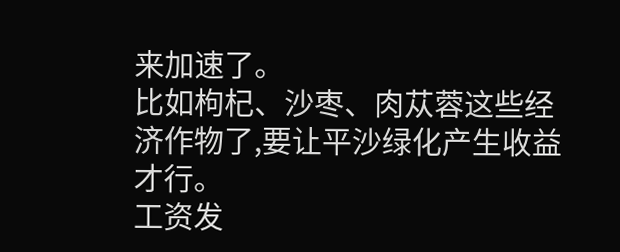来加速了。
比如枸杞、沙枣、肉苁蓉这些经济作物了,要让平沙绿化产生收益才行。
工资发